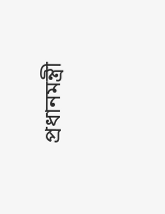প্রধানমন্ত্রী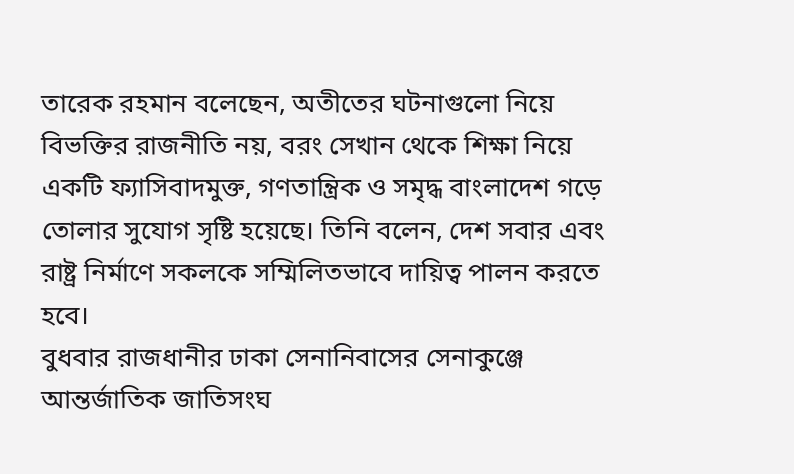তারেক রহমান বলেছেন, অতীতের ঘটনাগুলো নিয়ে বিভক্তির রাজনীতি নয়, বরং সেখান থেকে শিক্ষা নিয়ে একটি ফ্যাসিবাদমুক্ত, গণতান্ত্রিক ও সমৃদ্ধ বাংলাদেশ গড়ে তোলার সুযোগ সৃষ্টি হয়েছে। তিনি বলেন, দেশ সবার এবং রাষ্ট্র নির্মাণে সকলকে সম্মিলিতভাবে দায়িত্ব পালন করতে হবে।
বুধবার রাজধানীর ঢাকা সেনানিবাসের সেনাকুঞ্জে আন্তর্জাতিক জাতিসংঘ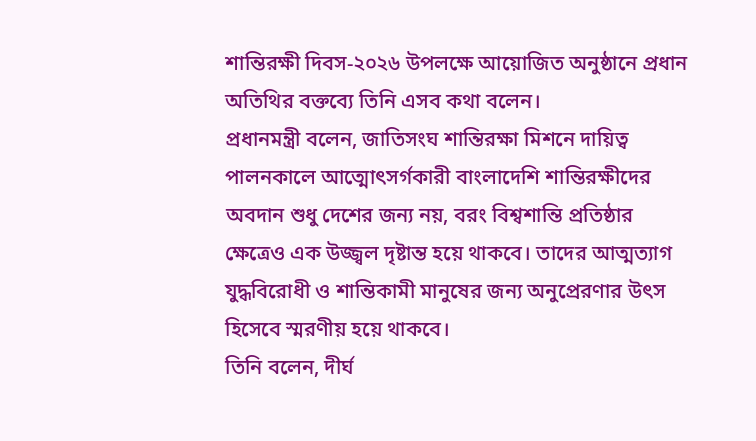শান্তিরক্ষী দিবস-২০২৬ উপলক্ষে আয়োজিত অনুষ্ঠানে প্রধান অতিথির বক্তব্যে তিনি এসব কথা বলেন।
প্রধানমন্ত্রী বলেন, জাতিসংঘ শান্তিরক্ষা মিশনে দায়িত্ব পালনকালে আত্মোৎসর্গকারী বাংলাদেশি শান্তিরক্ষীদের অবদান শুধু দেশের জন্য নয়, বরং বিশ্বশান্তি প্রতিষ্ঠার ক্ষেত্রেও এক উজ্জ্বল দৃষ্টান্ত হয়ে থাকবে। তাদের আত্মত্যাগ যুদ্ধবিরোধী ও শান্তিকামী মানুষের জন্য অনুপ্রেরণার উৎস হিসেবে স্মরণীয় হয়ে থাকবে।
তিনি বলেন, দীর্ঘ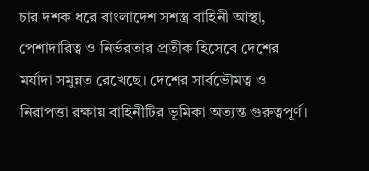চার দশক ধরে বাংলাদেশ সশস্ত্র বাহিনী আস্থা, পেশাদারিত্ব ও নির্ভরতার প্রতীক হিসেবে দেশের মর্যাদা সমুন্নত রেখেছে। দেশের সার্বভৌমত্ব ও নিরাপত্তা রক্ষায় বাহিনীটির ভূমিকা অত্যন্ত গুরুত্বপূর্ণ।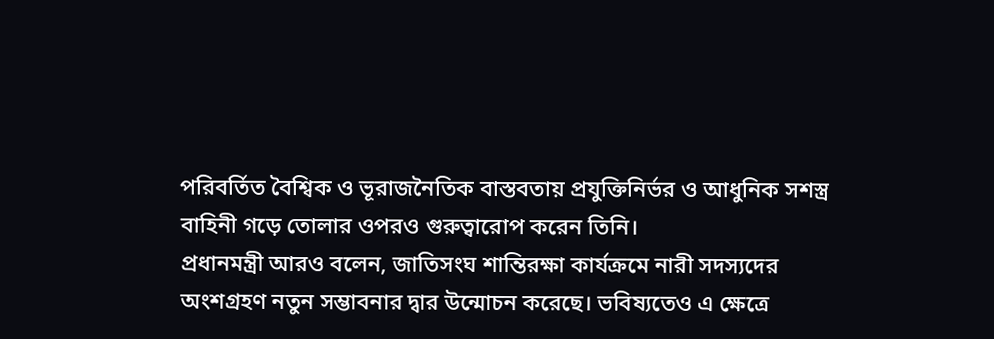পরিবর্তিত বৈশ্বিক ও ভূরাজনৈতিক বাস্তবতায় প্রযুক্তিনির্ভর ও আধুনিক সশস্ত্র বাহিনী গড়ে তোলার ওপরও গুরুত্বারোপ করেন তিনি।
প্রধানমন্ত্রী আরও বলেন, জাতিসংঘ শান্তিরক্ষা কার্যক্রমে নারী সদস্যদের অংশগ্রহণ নতুন সম্ভাবনার দ্বার উন্মোচন করেছে। ভবিষ্যতেও এ ক্ষেত্রে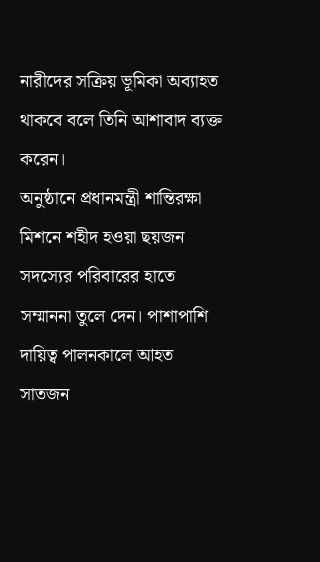নারীদের সক্রিয় ভূমিকা অব্যাহত থাকবে বলে তিনি আশাবাদ ব্যক্ত করেন।
অনুষ্ঠানে প্রধানমন্ত্রী শান্তিরক্ষা মিশনে শহীদ হওয়া ছয়জন সদস্যের পরিবারের হাতে সম্মাননা তুলে দেন। পাশাপাশি দায়িত্ব পালনকালে আহত সাতজন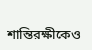শান্তিরক্ষীকেও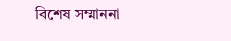বিশেষ সম্মাননা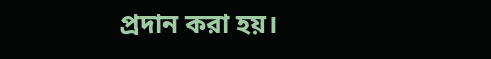প্রদান করা হয়।